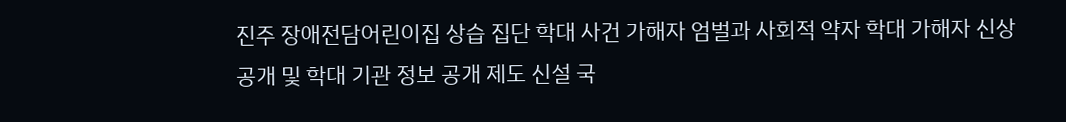진주 장애전담어린이집 상습 집단 학대 사건 가해자 엄벌과 사회적 약자 학대 가해자 신상 공개 및 학대 기관 정보 공개 제도 신설 국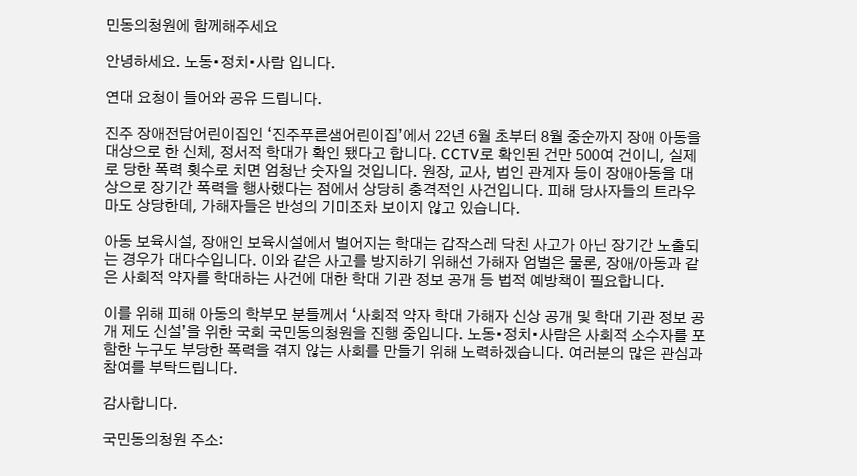민동의청원에 함께해주세요

안녕하세요. 노동•정치•사람 입니다.

연대 요청이 들어와 공유 드립니다.

진주 장애전담어린이집인 ‘진주푸른샘어린이집’에서 22년 6월 초부터 8월 중순까지 장애 아동을 대상으로 한 신체, 정서적 학대가 확인 됐다고 합니다. CCTV로 확인된 건만 500여 건이니, 실제로 당한 폭력 횟수로 치면 엄청난 숫자일 것입니다. 원장, 교사, 법인 관계자 등이 장애아동을 대상으로 장기간 폭력을 행사했다는 점에서 상당히 충격적인 사건입니다. 피해 당사자들의 트라우마도 상당한데, 가해자들은 반성의 기미조차 보이지 않고 있습니다.

아동 보육시설, 장애인 보육시설에서 벌어지는 학대는 갑작스레 닥친 사고가 아닌 장기간 노출되는 경우가 대다수입니다. 이와 같은 사고를 방지하기 위해선 가해자 엄벌은 물론, 장애/아동과 같은 사회적 약자를 학대하는 사건에 대한 학대 기관 정보 공개 등 법적 예방책이 필요합니다.

이를 위해 피해 아동의 학부모 분들께서 ‘사회적 약자 학대 가해자 신상 공개 및 학대 기관 정보 공개 제도 신설’을 위한 국회 국민동의청원을 진행 중입니다. 노동•정치•사람은 사회적 소수자를 포함한 누구도 부당한 폭력을 겪지 않는 사회를 만들기 위해 노력하겠습니다. 여러분의 많은 관심과 참여를 부탁드립니다.

감사합니다.

국민동의청원 주소: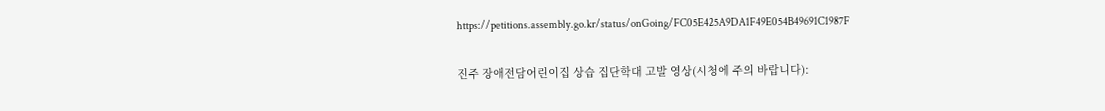https://petitions.assembly.go.kr/status/onGoing/FC05E425A9DA1F49E054B49691C1987F

진주 장애전담어린이집 상습 집단학대 고발 영상(시청에 주의 바랍니다):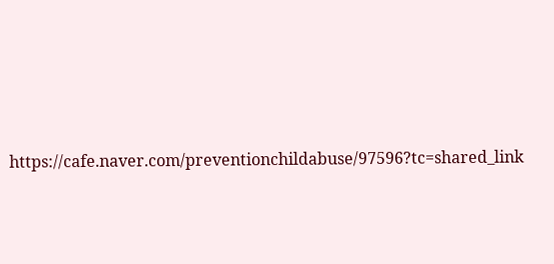https://cafe.naver.com/preventionchildabuse/97596?tc=shared_link